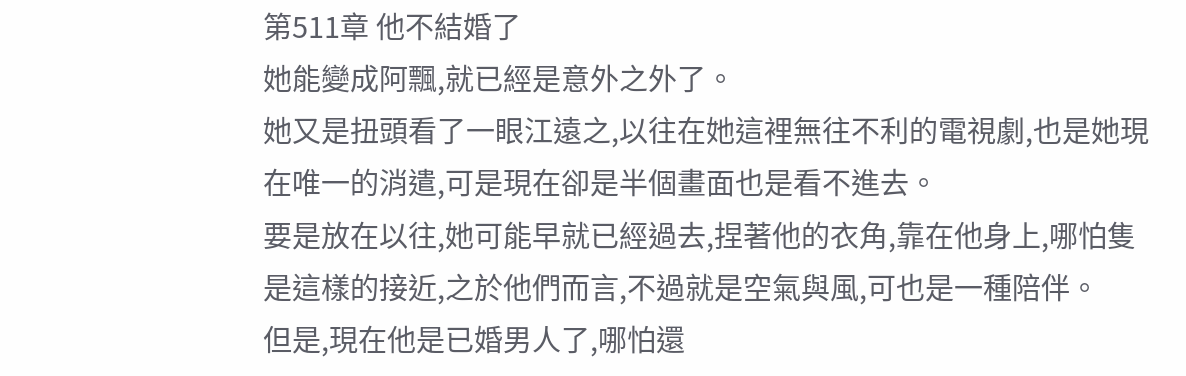第511章 他不結婚了
她能變成阿飄,就已經是意外之外了。
她又是扭頭看了一眼江遠之,以往在她這裡無往不利的電視劇,也是她現在唯一的消遣,可是現在卻是半個畫面也是看不進去。
要是放在以往,她可能早就已經過去,捏著他的衣角,靠在他身上,哪怕隻是這樣的接近,之於他們而言,不過就是空氣與風,可也是一種陪伴。
但是,現在他是已婚男人了,哪怕還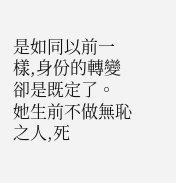是如同以前一樣,身份的轉變卻是既定了。
她生前不做無恥之人,死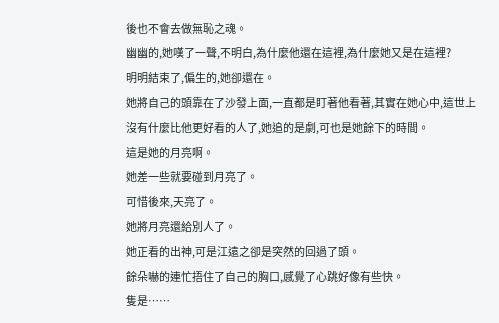後也不會去做無恥之魂。
幽幽的,她嘆了一聲,不明白,為什麼他還在這裡,為什麼她又是在這裡?
明明結束了,偏生的,她卻還在。
她將自己的頭靠在了沙發上面,一直都是盯著他看著,其實在她心中,這世上沒有什麼比他更好看的人了,她追的是劇,可也是她餘下的時間。
這是她的月亮啊。
她差一些就要碰到月亮了。
可惜後來,天亮了。
她將月亮還給別人了。
她正看的出神,可是江遠之卻是突然的回過了頭。
餘朵嚇的連忙捂住了自己的胸口,感覺了心跳好像有些快。
隻是……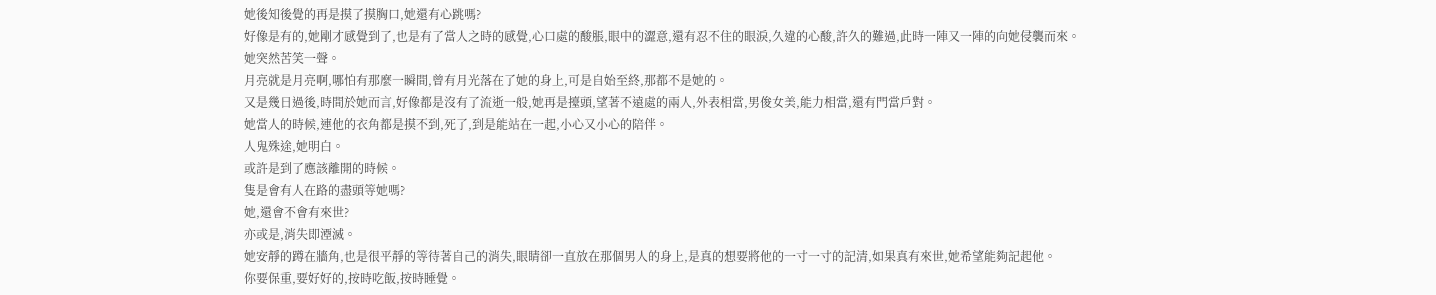她後知後覺的再是摸了摸胸口,她還有心跳嗎?
好像是有的,她剛才感覺到了,也是有了當人之時的感覺,心口處的酸脹,眼中的澀意,還有忍不住的眼淚,久違的心酸,許久的難過,此時一陣又一陣的向她侵襲而來。
她突然苦笑一聲。
月亮就是月亮啊,哪怕有那麼一瞬間,曾有月光落在了她的身上,可是自始至終,那都不是她的。
又是幾日過後,時間於她而言,好像都是沒有了流逝一般,她再是擡頭,望著不遠處的兩人,外表相當,男俊女美,能力相當,還有門當戶對。
她當人的時候,連他的衣角都是摸不到,死了,到是能站在一起,小心又小心的陪伴。
人鬼殊途,她明白。
或許是到了應該離開的時候。
隻是會有人在路的盡頭等她嗎?
她,還會不會有來世?
亦或是,消失即湮滅。
她安靜的蹲在牆角,也是很平靜的等待著自己的消失,眼睛卻一直放在那個男人的身上,是真的想要將他的一寸一寸的記清,如果真有來世,她希望能夠記起他。
你要保重,要好好的,按時吃飯,按時睡覺。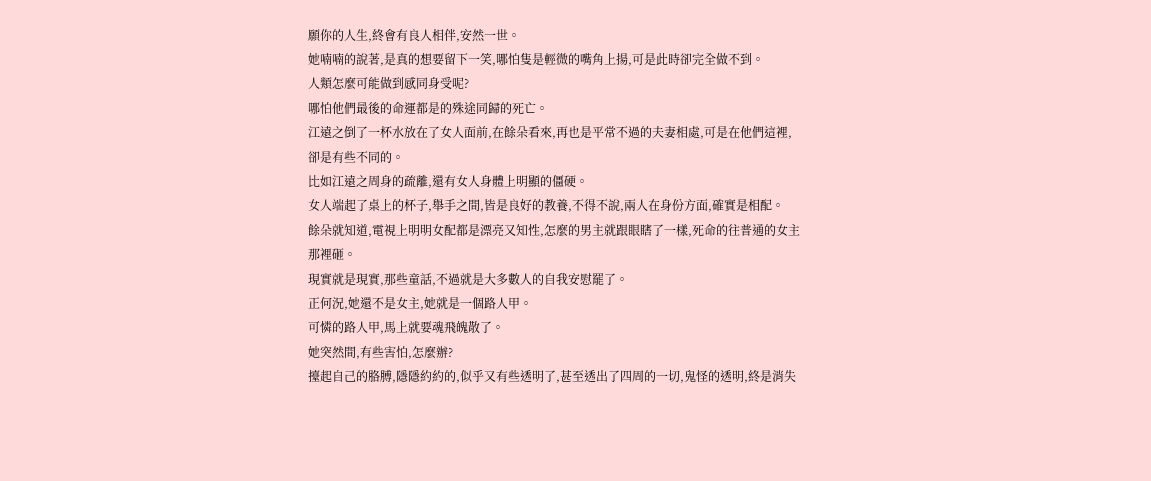願你的人生,終會有良人相伴,安然一世。
她喃喃的說著,是真的想要留下一笑,哪怕隻是輕微的嘴角上揚,可是此時卻完全做不到。
人類怎麼可能做到感同身受呢?
哪怕他們最後的命運都是的殊途同歸的死亡。
江遠之倒了一杯水放在了女人面前,在餘朵看來,再也是平常不過的夫妻相處,可是在他們這裡,卻是有些不同的。
比如江遠之周身的疏離,還有女人身體上明顯的僵硬。
女人端起了桌上的杯子,舉手之間,皆是良好的教養,不得不說,兩人在身份方面,確實是相配。
餘朵就知道,電視上明明女配都是漂亮又知性,怎麼的男主就跟眼瞎了一樣,死命的往普通的女主那裡砸。
現實就是現實,那些童話,不過就是大多數人的自我安慰罷了。
正何況,她還不是女主,她就是一個路人甲。
可憐的路人甲,馬上就要魂飛魄散了。
她突然間,有些害怕,怎麼辦?
擡起自己的胳膊,隱隱約約的,似乎又有些透明了,甚至透出了四周的一切,鬼怪的透明,終是消失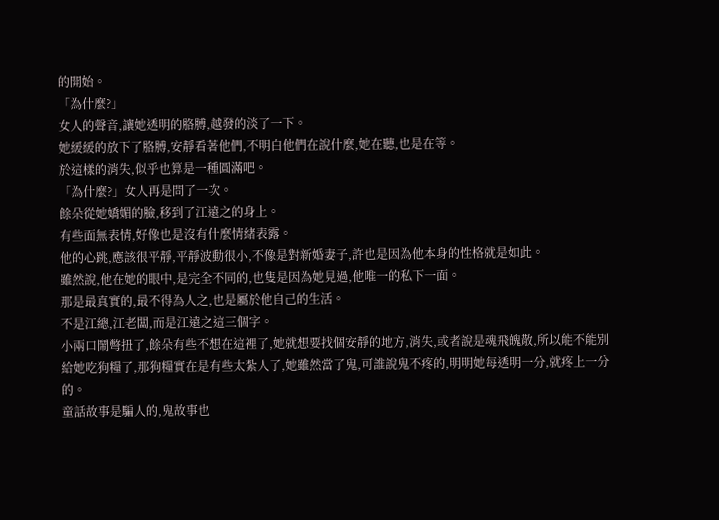的開始。
「為什麼?」
女人的聲音,讓她透明的胳膊,越發的淡了一下。
她緩緩的放下了胳膊,安靜看著他們,不明白他們在說什麼,她在聽,也是在等。
於這樣的消失,似乎也算是一種圓滿吧。
「為什麼?」女人再是問了一次。
餘朵從她嬌媚的臉,移到了江遠之的身上。
有些面無表情,好像也是沒有什麼情緒表露。
他的心跳,應該很平靜,平靜波動很小,不像是對新婚妻子,許也是因為他本身的性格就是如此。
雖然說,他在她的眼中,是完全不同的,也隻是因為她見過,他唯一的私下一面。
那是最真實的,最不得為人之,也是屬於他自己的生活。
不是江總,江老闆,而是江遠之這三個字。
小兩口鬧彆扭了,餘朵有些不想在這裡了,她就想要找個安靜的地方,消失,或者說是魂飛魄散,所以能不能別給她吃狗糧了,那狗糧實在是有些太紮人了,她雖然當了鬼,可誰說鬼不疼的,明明她每透明一分,就疼上一分的。
童話故事是騙人的,鬼故事也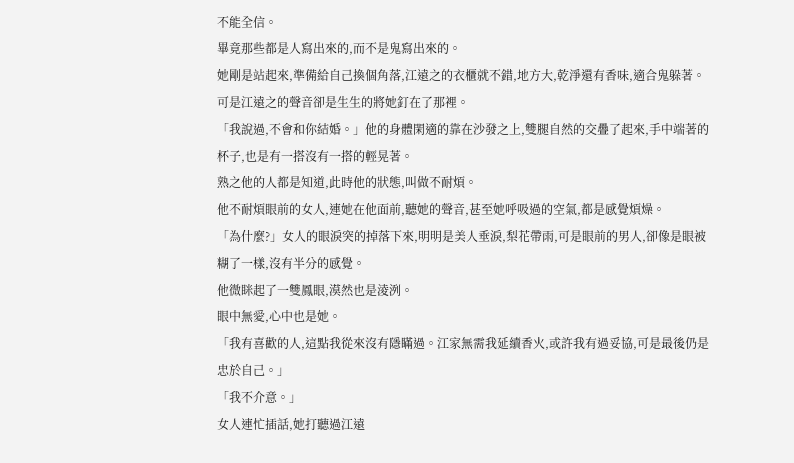不能全信。
畢竟那些都是人寫出來的,而不是鬼寫出來的。
她剛是站起來,準備給自己換個角落,江遠之的衣櫃就不錯,地方大,乾淨還有香味,適合鬼躲著。
可是江遠之的聲音卻是生生的將她釘在了那裡。
「我說過,不會和你結婚。」他的身體閑適的靠在沙發之上,雙腿自然的交疊了起來,手中端著的杯子,也是有一搭沒有一搭的輕晃著。
熟之他的人都是知道,此時他的狀態,叫做不耐煩。
他不耐煩眼前的女人,連她在他面前,聽她的聲音,甚至她呼吸過的空氣,都是感覺煩燥。
「為什麼?」女人的眼淚突的掉落下來,明明是美人垂淚,梨花帶雨,可是眼前的男人,卻像是眼被糊了一樣,沒有半分的感覺。
他微眯起了一雙鳳眼,漠然也是淩洌。
眼中無愛,心中也是她。
「我有喜歡的人,這點我從來沒有隱瞞過。江家無需我延續香火,或許我有過妥協,可是最後仍是忠於自己。」
「我不介意。」
女人連忙插話,她打聽過江遠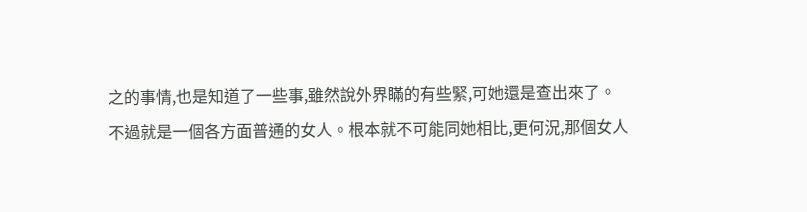之的事情,也是知道了一些事,雖然說外界瞞的有些緊,可她還是查出來了。
不過就是一個各方面普通的女人。根本就不可能同她相比,更何況,那個女人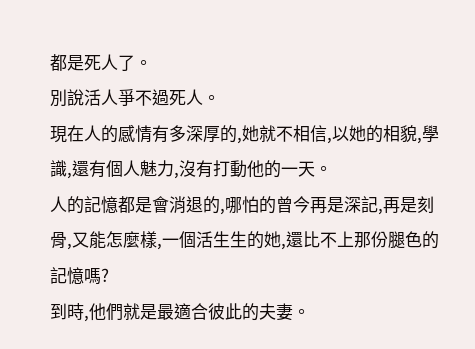都是死人了。
別說活人爭不過死人。
現在人的感情有多深厚的,她就不相信,以她的相貌,學識,還有個人魅力,沒有打動他的一天。
人的記憶都是會消退的,哪怕的曾今再是深記,再是刻骨,又能怎麼樣,一個活生生的她,還比不上那份腿色的記憶嗎?
到時,他們就是最適合彼此的夫妻。